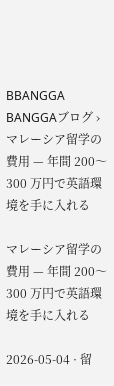BBANGGA
BANGGAブログ › マレーシア留学の費用 — 年間 200〜300 万円で英語環境を手に入れる

マレーシア留学の費用 — 年間 200〜300 万円で英語環境を手に入れる

2026-05-04 · 留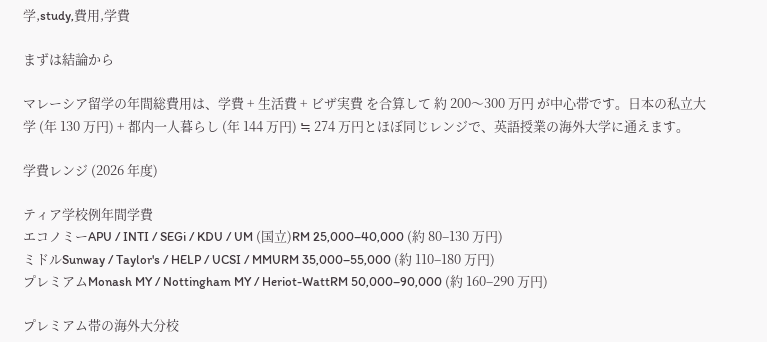学,study,費用,学費

まずは結論から

マレーシア留学の年間総費用は、学費 + 生活費 + ビザ実費 を合算して 約 200〜300 万円 が中心帯です。日本の私立大学 (年 130 万円) + 都内一人暮らし (年 144 万円) ≒ 274 万円とほぼ同じレンジで、英語授業の海外大学に通えます。

学費レンジ (2026 年度)

ティア学校例年間学費
エコノミーAPU / INTI / SEGi / KDU / UM (国立)RM 25,000–40,000 (約 80–130 万円)
ミドルSunway / Taylor's / HELP / UCSI / MMURM 35,000–55,000 (約 110–180 万円)
プレミアムMonash MY / Nottingham MY / Heriot-WattRM 50,000–90,000 (約 160–290 万円)

プレミアム帯の海外大分校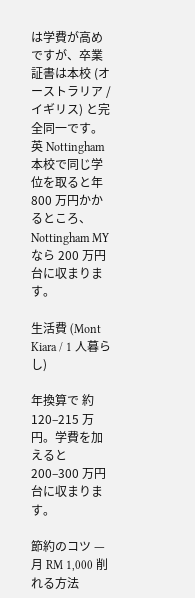は学費が高めですが、卒業証書は本校 (オーストラリア / イギリス) と完全同一です。英 Nottingham 本校で同じ学位を取ると年 800 万円かかるところ、Nottingham MY なら 200 万円台に収まります。

生活費 (Mont Kiara / 1 人暮らし)

年換算で 約 120–215 万円。学費を加えると 200–300 万円台に収まります。

節約のコツ — 月 RM 1,000 削れる方法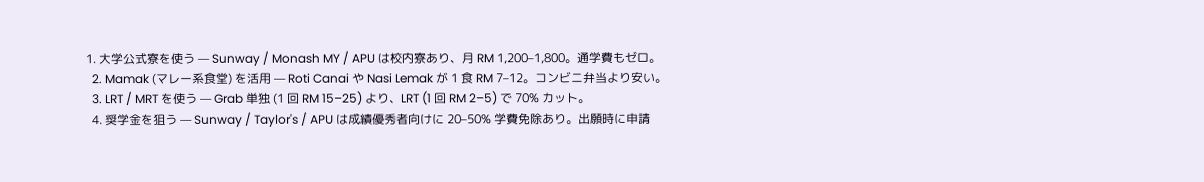1. 大学公式寮を使う — Sunway / Monash MY / APU は校内寮あり、月 RM 1,200–1,800。通学費もゼロ。
  2. Mamak (マレー系食堂) を活用 — Roti Canai や Nasi Lemak が 1 食 RM 7–12。コンビニ弁当より安い。
  3. LRT / MRT を使う — Grab 単独 (1 回 RM 15–25) より、LRT (1 回 RM 2–5) で 70% カット。
  4. 奨学金を狙う — Sunway / Taylor's / APU は成績優秀者向けに 20–50% 学費免除あり。出願時に申請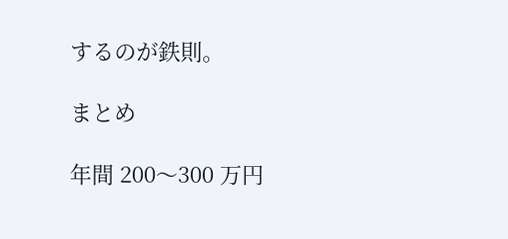するのが鉄則。

まとめ

年間 200〜300 万円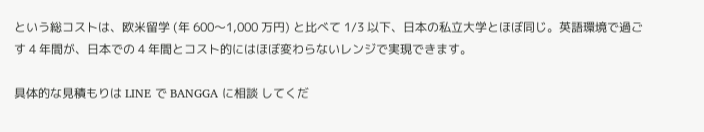という総コストは、欧米留学 (年 600〜1,000 万円) と比べて 1/3 以下、日本の私立大学とほぼ同じ。英語環境で過ごす 4 年間が、日本での 4 年間とコスト的にはほぼ変わらないレンジで実現できます。

具体的な見積もりは LINE で BANGGA に相談 してくだ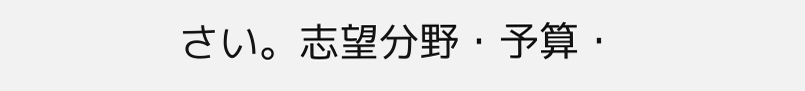さい。志望分野・予算・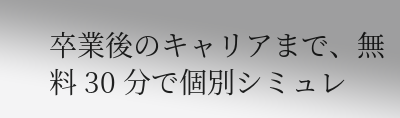卒業後のキャリアまで、無料 30 分で個別シミュレ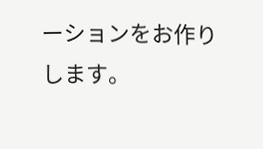ーションをお作りします。